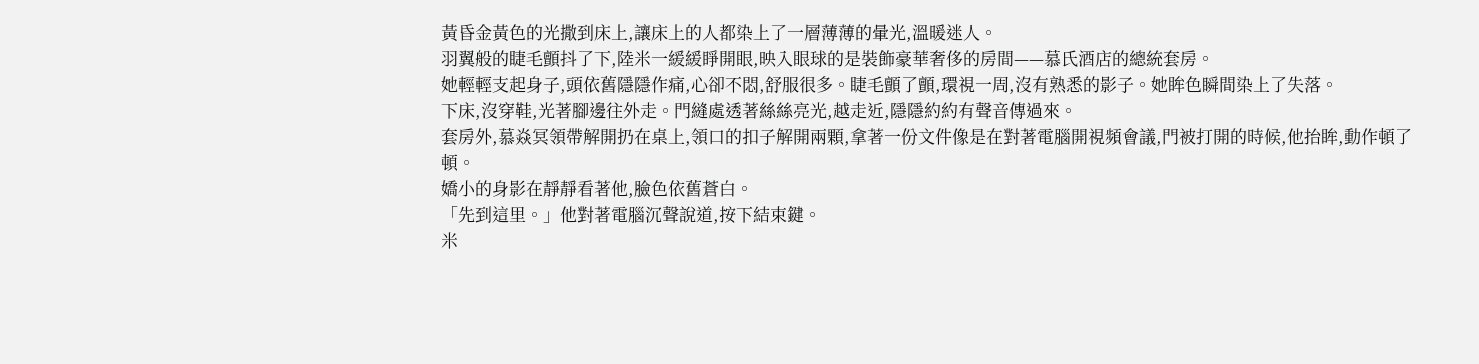黃昏金黃色的光撒到床上,讓床上的人都染上了一層薄薄的暈光,溫暖迷人。
羽翼般的睫毛顫抖了下,陸米一緩緩睜開眼,映入眼球的是裝飾豪華奢侈的房間——慕氏酒店的總統套房。
她輕輕支起身子,頭依舊隱隱作痛,心卻不悶,舒服很多。睫毛顫了顫,環視一周,沒有熟悉的影子。她眸色瞬間染上了失落。
下床,沒穿鞋,光著腳邊往外走。門縫處透著絲絲亮光,越走近,隱隱約約有聲音傳過來。
套房外,慕焱冥領帶解開扔在桌上,領口的扣子解開兩顆,拿著一份文件像是在對著電腦開視頻會議,門被打開的時候,他抬眸,動作頓了頓。
嬌小的身影在靜靜看著他,臉色依舊蒼白。
「先到這里。」他對著電腦沉聲說道,按下結束鍵。
米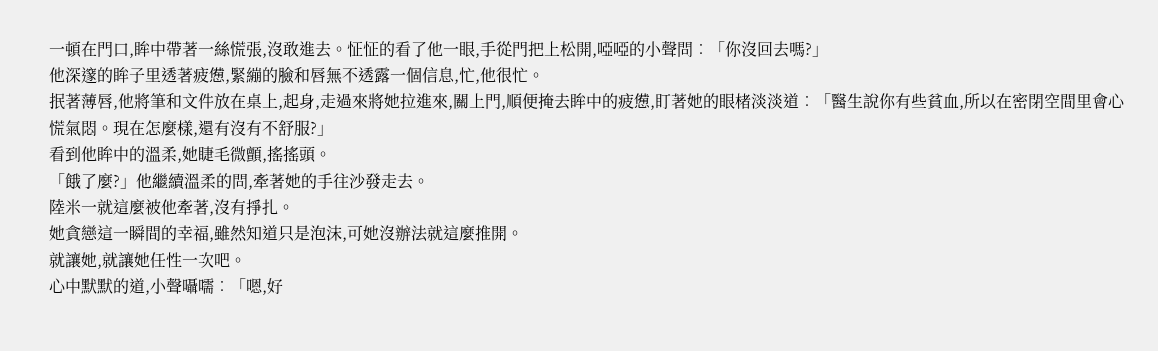一頓在門口,眸中帶著一絲慌張,沒敢進去。怔怔的看了他一眼,手從門把上松開,啞啞的小聲問︰「你沒回去嗎?」
他深邃的眸子里透著疲憊,緊繃的臉和唇無不透露一個信息,忙,他很忙。
抿著薄唇,他將筆和文件放在桌上,起身,走過來將她拉進來,關上門,順便掩去眸中的疲憊,盯著她的眼楮淡淡道︰「醫生說你有些貧血,所以在密閉空間里會心慌氣悶。現在怎麼樣,還有沒有不舒服?」
看到他眸中的溫柔,她睫毛微顫,搖搖頭。
「餓了麼?」他繼續溫柔的問,牽著她的手往沙發走去。
陸米一就這麼被他牽著,沒有掙扎。
她貪戀這一瞬間的幸福,雖然知道只是泡沫,可她沒辦法就這麼推開。
就讓她,就讓她任性一次吧。
心中默默的道,小聲囁嚅︰「嗯,好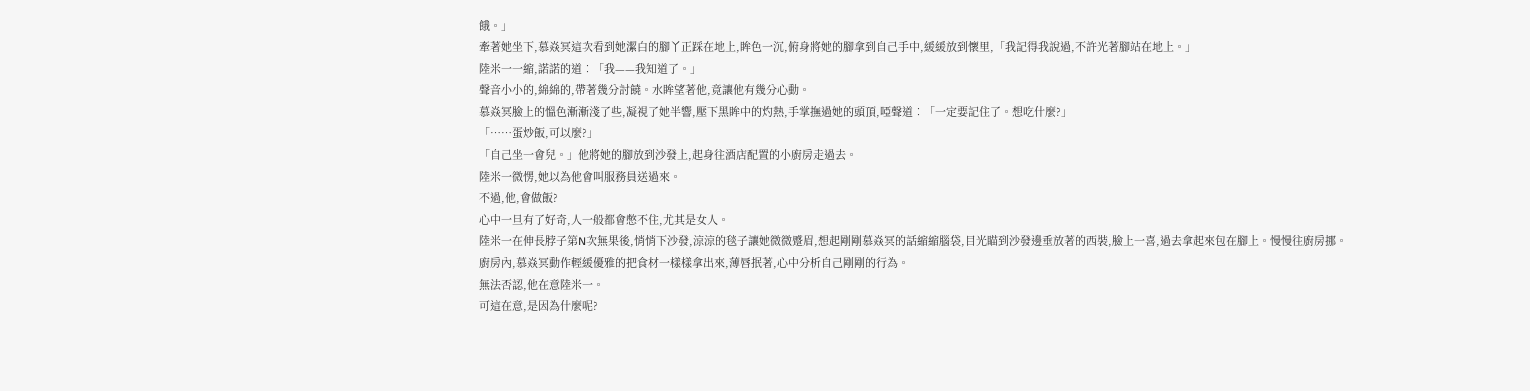餓。」
牽著她坐下,慕焱冥這次看到她潔白的腳丫正踩在地上,眸色一沉,俯身將她的腳拿到自己手中,緩緩放到懷里,「我記得我說過,不許光著腳站在地上。」
陸米一一縮,諾諾的道︰「我——我知道了。」
聲音小小的,綿綿的,帶著幾分討饒。水眸望著他,竟讓他有幾分心動。
慕焱冥臉上的慍色漸漸淺了些,凝視了她半響,壓下黑眸中的灼熱,手掌撫過她的頭頂,啞聲道︰「一定要記住了。想吃什麼?」
「……蛋炒飯,可以麼?」
「自己坐一會兒。」他將她的腳放到沙發上,起身往酒店配置的小廚房走過去。
陸米一微愣,她以為他會叫服務員送過來。
不過,他,會做飯?
心中一旦有了好奇,人一般都會憋不住,尤其是女人。
陸米一在伸長脖子第N次無果後,悄悄下沙發,涼涼的毯子讓她微微蹙眉,想起剛剛慕焱冥的話縮縮腦袋,目光瞄到沙發邊垂放著的西裝,臉上一喜,過去拿起來包在腳上。慢慢往廚房挪。
廚房內,慕焱冥動作輕緩優雅的把食材一樣樣拿出來,薄唇抿著,心中分析自己剛剛的行為。
無法否認,他在意陸米一。
可這在意,是因為什麼呢?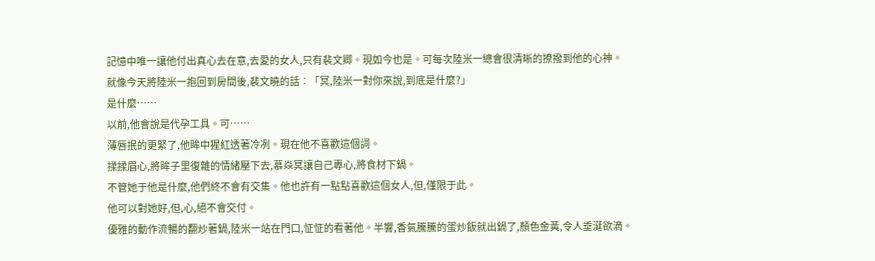記憶中唯一讓他付出真心去在意,去愛的女人,只有裴文卿。現如今也是。可每次陸米一總會很清晰的撩撥到他的心神。
就像今天將陸米一抱回到房間後,裴文曉的話︰「冥,陸米一對你來說,到底是什麼?」
是什麼……
以前,他會說是代孕工具。可……
薄唇抿的更緊了,他眸中猩紅透著冷冽。現在他不喜歡這個詞。
揉揉眉心,將眸子里復雜的情緒壓下去,慕焱冥讓自己專心,將食材下鍋。
不管她于他是什麼,他們終不會有交集。他也許有一點點喜歡這個女人,但,僅限于此。
他可以對她好,但,心,絕不會交付。
優雅的動作流暢的翻炒著鍋,陸米一站在門口,怔怔的看著他。半響,香氣騰騰的蛋炒飯就出鍋了,顏色金黃,令人垂涎欲滴。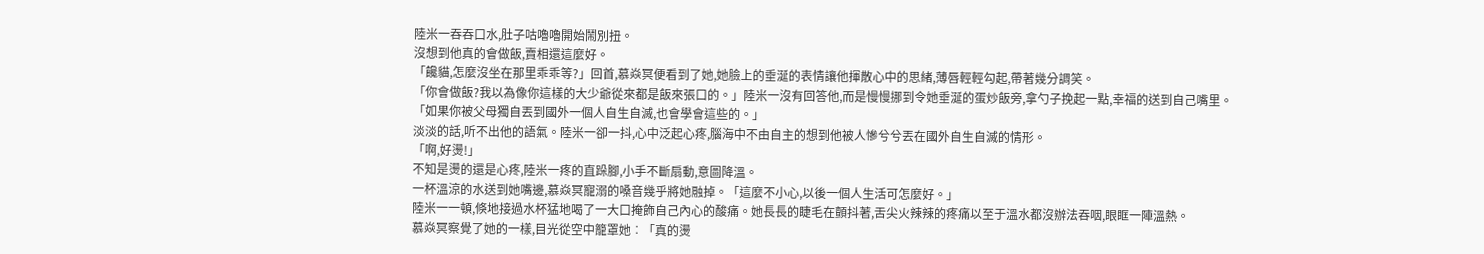陸米一吞吞口水,肚子咕嚕嚕開始鬧別扭。
沒想到他真的會做飯,賣相還這麼好。
「饞貓,怎麼沒坐在那里乖乖等?」回首,慕焱冥便看到了她,她臉上的垂涎的表情讓他揮散心中的思緒,薄唇輕輕勾起,帶著幾分調笑。
「你會做飯?我以為像你這樣的大少爺從來都是飯來張口的。」陸米一沒有回答他,而是慢慢挪到令她垂涎的蛋炒飯旁,拿勺子挽起一點,幸福的送到自己嘴里。
「如果你被父母獨自丟到國外一個人自生自滅,也會學會這些的。」
淡淡的話,听不出他的語氣。陸米一卻一抖,心中泛起心疼,腦海中不由自主的想到他被人慘兮兮丟在國外自生自滅的情形。
「啊,好燙!」
不知是燙的還是心疼,陸米一疼的直跺腳,小手不斷扇動,意圖降溫。
一杯溫涼的水送到她嘴邊,慕焱冥寵溺的嗓音幾乎將她融掉。「這麼不小心,以後一個人生活可怎麼好。」
陸米一一頓,倏地接過水杯猛地喝了一大口掩飾自己內心的酸痛。她長長的睫毛在顫抖著,舌尖火辣辣的疼痛以至于溫水都沒辦法吞咽,眼眶一陣溫熱。
慕焱冥察覺了她的一樣,目光從空中籠罩她︰「真的燙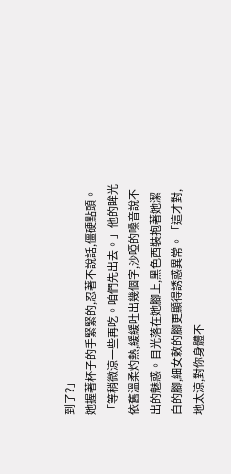到了?」
她握著杯子的手緊緊的,忍著不說話,僵硬點頭。
「等稍微涼一些再吃。咱們先出去。」他的眸光依舊溫柔灼熱,緩緩吐出幾個字,沙啞的嗓音說不出的魅惑。目光落在她腳上,黑色西裝抱著她潔白的腳,細女敕的腳更顯得誘惑異常。「這才對,地太涼,對你身體不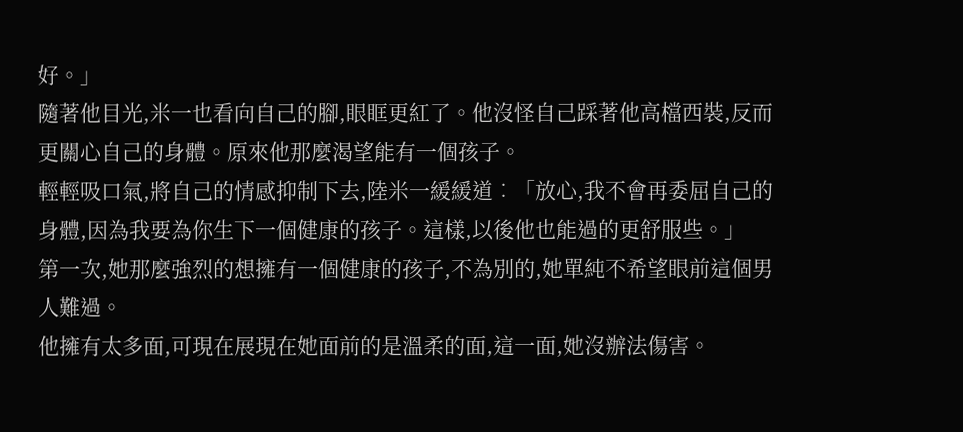好。」
隨著他目光,米一也看向自己的腳,眼眶更紅了。他沒怪自己踩著他高檔西裝,反而更關心自己的身體。原來他那麼渴望能有一個孩子。
輕輕吸口氣,將自己的情感抑制下去,陸米一緩緩道︰「放心,我不會再委屈自己的身體,因為我要為你生下一個健康的孩子。這樣,以後他也能過的更舒服些。」
第一次,她那麼強烈的想擁有一個健康的孩子,不為別的,她單純不希望眼前這個男人難過。
他擁有太多面,可現在展現在她面前的是溫柔的面,這一面,她沒辦法傷害。